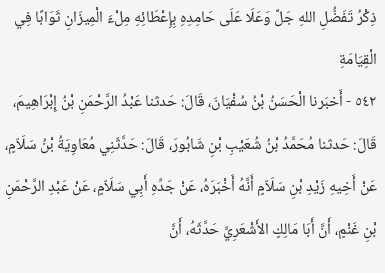ذِكْرُ تَفَضُّلِ اللهِ جَلَّ وَعَلَا عَلَى حَامِدِهِ بِإِعْطَائِهِ مِلْءَ الْمِيزَانِ ثَوَابًا فِي الْقِيَامَةِ
٥٤٢ - أَخبَرنا الْحَسَنُ بْنُ سُفْيَانَ، قَالَ: حَدثنا عَبْدُ الرَّحْمَنِ بْنُ إِبْرَاهِيمَ، قَالَ: حَدثنا مُحَمَّدُ بْنُ شُعَيْبِ بْنِ شَابُورَ، قَالَ: حَدَّثَنِي مُعَاوِيَةُ بْنُ سَلَاّمٍ، عَنْ أَخِيهِ زَيْدِ بْنِ سَلَاّمٍ أَنَّهُ أَخْبَرَهُ، عَنْ جَدِّهِ أَبِي سَلَاّمٍ، عَنْ عَبْدِ الرَّحْمَنِ بْنِ غَنْمٍ، أَنَّ أَبَا مَالِكٍ الأَشْعَرِيَّ حَدَّثَهُ، أَنَّ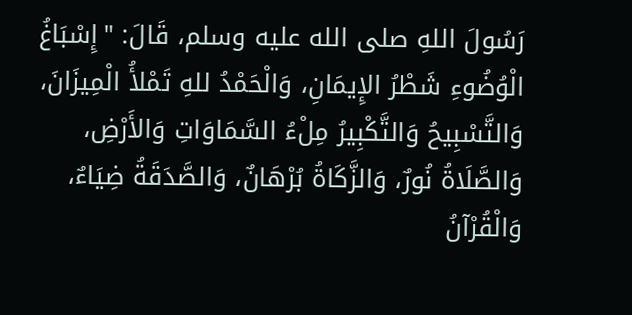رَسُولَ اللهِ صلى الله عليه وسلم، قَالَ: "إِسْبَاغُ الْوُضُوءِ شَطْرُ الإِيمَانِ، وَالْحَمْدُ للهِ تَمْلأُ الْمِيزَانَ، وَالتَّسْبِيحُ وَالتَّكْبِيرُ مِلْءُ السَّمَاوَاتِ وَالأَرْضِ، وَالصَّلَاةُ نُورٌ، وَالزَّكَاةُ بُرْهَانٌ، وَالصَّدَقَةُ ضِيَاءٌ، وَالْقُرْآنُ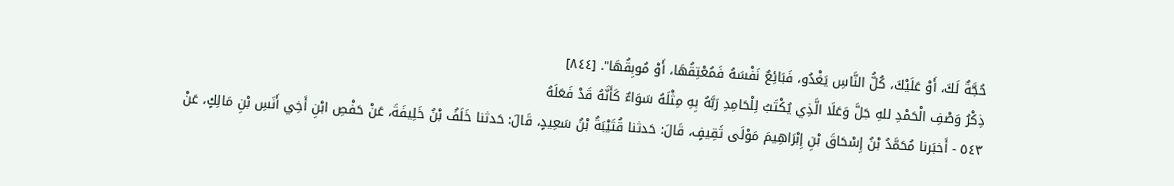حُجَّةٌ لَكَ، أَوْ عَلَيْكَ، كُلُّ النَّاسِ يَغْدُو، فَبَائِعٌ نَفْسَهُ فَمُعْتِقُهَا، أَوْ مُوبِقُهَا". [٨٤٤]
ذِكْرُ وَصْفِ الْحَمْدِ للهِ جَلَّ وَعَلَا الَّذِي يُكْتَبُ لِلْحَامِدِ رَبَّهُ بِهِ مِثْلَهُ سَوَاءٌ كَأَنَّهُ قَدْ فَعَلَهُ
٥٤٣ - أَخبَرنا مُحَمَّدُ بْنُ إِسْحَاقَ بْنِ إِبْرَاهِيمَ مَوْلَى ثَقِيفٍ، قَالَ: حَدثنا قُتَيْبَةُ بْنُ سَعِيدٍ، قَالَ: حَدثنا خَلَفُ بْنُ خَلِيفَةَ، عَنْ حَفْصِ ابْنِ أَخِي أَنَسِ بْنِ مَالِكٍ، عَنْ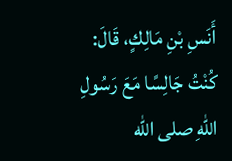أَنَسِ بْنِ مَالِكٍ، قَالَ: كُنْتُ جَالِسًا مَعَ رَسُولِ اللهِ صلى الله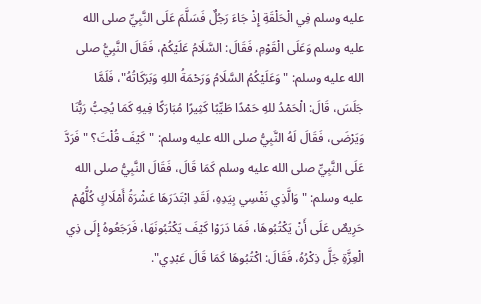عليه وسلم فِي الْحَلْقَةِ إِذْ جَاءَ رَجُلٌ فَسَلَّمَ عَلَى النَّبِيِّ صلى الله عليه وسلم وَعَلَى الْقَوْمِ، فَقَالَ: السَّلَامُ عَلَيْكُمْ، فَقَالَ النَّبِيُّ صلى الله عليه وسلم: "وَعَلَيْكُمُ السَّلَامُ وَرَحْمَةُ اللهِ وَبَرَكَاتُهُ"، فَلَمَّا جَلَسَ، قَالَ: الْحَمْدُ للهِ حَمْدًا طَيِّبًا كَثِيرًا مُبَارَكًا فِيهِ كَمَا يُحِبُّ رَبُّنَا وَيَرْضَى، فَقَالَ لَهُ النَّبِيُّ صلى الله عليه وسلم: "كَيْفَ قُلْتَ؟ " فَرَدَّ عَلَى النَّبِيِّ صلى الله عليه وسلم كَمَا قَالَ، فَقَالَ النَّبِيُّ صلى الله عليه وسلم: "وَالَّذِي نَفْسِي بِيَدِهِ، لَقَدِ ابْتَدَرَهَا عَشْرَةُ أَمْلَاكٍ كُلُّهُمْ حَرِيصٌ عَلَى أَنْ يَكْتُبُوهَا، فَمَا دَرَوْا كَيْفَ يَكْتُبُونَهَا، فَرَجَعُوهُ إِلَى ذِي الْعِزَّةِ جَلَّ ذِكْرُهُ، فَقَالَ: اكْتُبُوهَا كَمَا قَالَ عَبْدِي".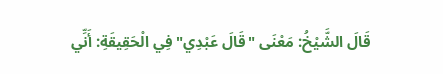قَالَ الشَّيْخُ: مَعْنَى "قَالَ عَبْدِي" فِي الْحَقِيقَةِ: أَنِّي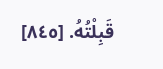قَبِلْتُهُ. [٨٤٥]